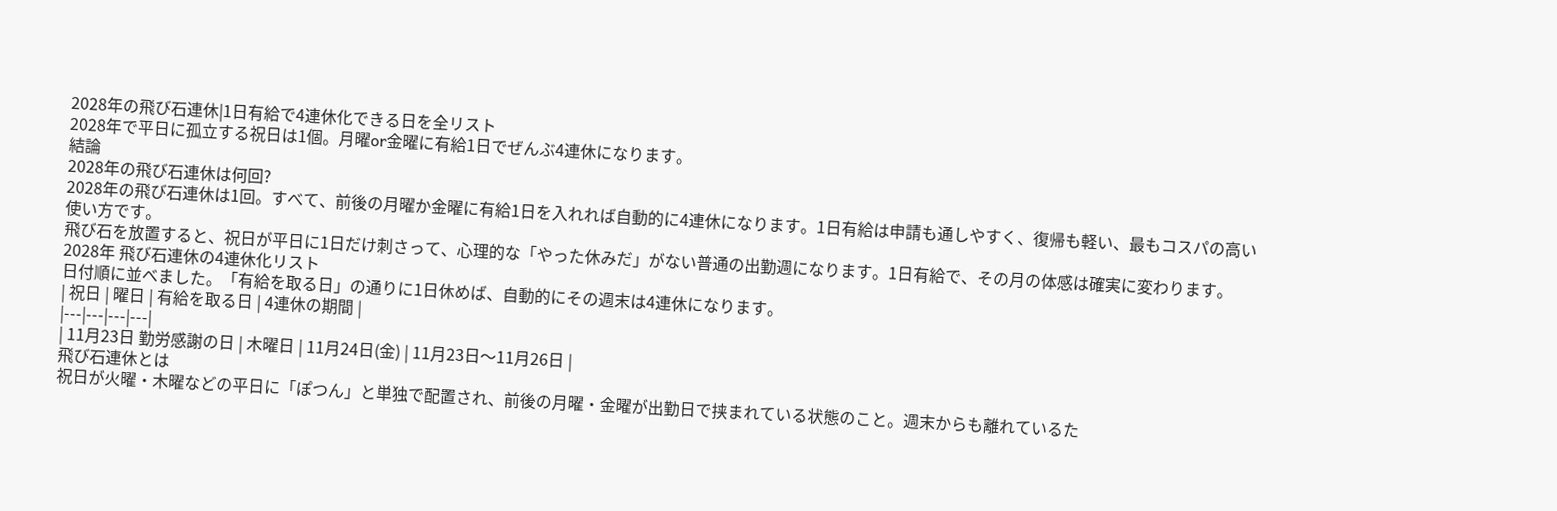2028年の飛び石連休|1日有給で4連休化できる日を全リスト
2028年で平日に孤立する祝日は1個。月曜or金曜に有給1日でぜんぶ4連休になります。
結論
2028年の飛び石連休は何回?
2028年の飛び石連休は1回。すべて、前後の月曜か金曜に有給1日を入れれば自動的に4連休になります。1日有給は申請も通しやすく、復帰も軽い、最もコスパの高い使い方です。
飛び石を放置すると、祝日が平日に1日だけ刺さって、心理的な「やった休みだ」がない普通の出勤週になります。1日有給で、その月の体感は確実に変わります。
2028年 飛び石連休の4連休化リスト
日付順に並べました。「有給を取る日」の通りに1日休めば、自動的にその週末は4連休になります。
| 祝日 | 曜日 | 有給を取る日 | 4連休の期間 |
|---|---|---|---|
| 11月23日 勤労感謝の日 | 木曜日 | 11月24日(金) | 11月23日〜11月26日 |
飛び石連休とは
祝日が火曜・木曜などの平日に「ぽつん」と単独で配置され、前後の月曜・金曜が出勤日で挟まれている状態のこと。週末からも離れているた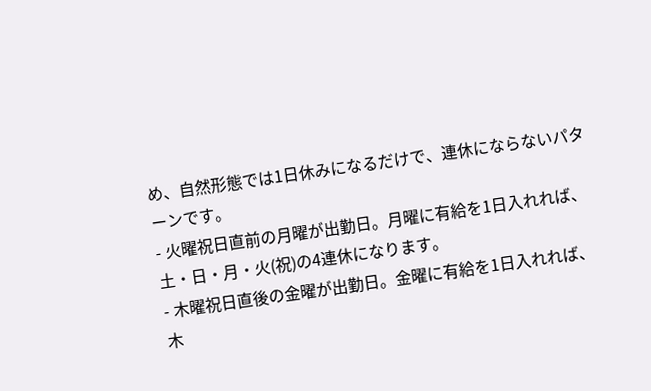め、自然形態では1日休みになるだけで、連休にならないパターンです。
- 火曜祝日直前の月曜が出勤日。月曜に有給を1日入れれば、土・日・月・火(祝)の4連休になります。
- 木曜祝日直後の金曜が出勤日。金曜に有給を1日入れれば、木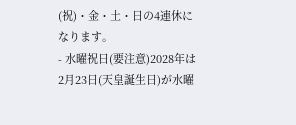(祝)・金・土・日の4連休になります。
- 水曜祝日(要注意)2028年は2月23日(天皇誕生日)が水曜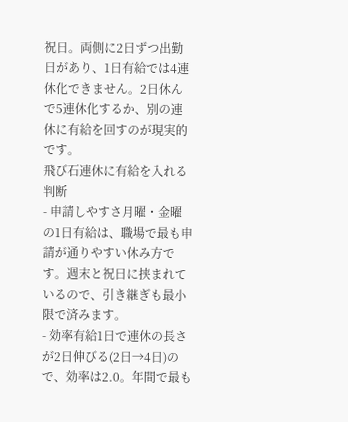祝日。両側に2日ずつ出勤日があり、1日有給では4連休化できません。2日休んで5連休化するか、別の連休に有給を回すのが現実的です。
飛び石連休に有給を入れる判断
- 申請しやすさ月曜・金曜の1日有給は、職場で最も申請が通りやすい休み方です。週末と祝日に挟まれているので、引き継ぎも最小限で済みます。
- 効率有給1日で連休の長さが2日伸びる(2日→4日)ので、効率は2.0。年間で最も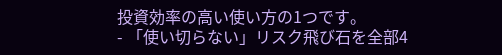投資効率の高い使い方の1つです。
- 「使い切らない」リスク飛び石を全部4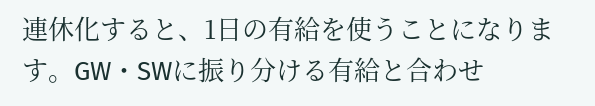連休化すると、1日の有給を使うことになります。GW・SWに振り分ける有給と合わせ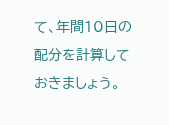て、年間10日の配分を計算しておきましょう。